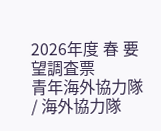2026年度 春 要望調査票
青年海外協力隊 / 海外協力隊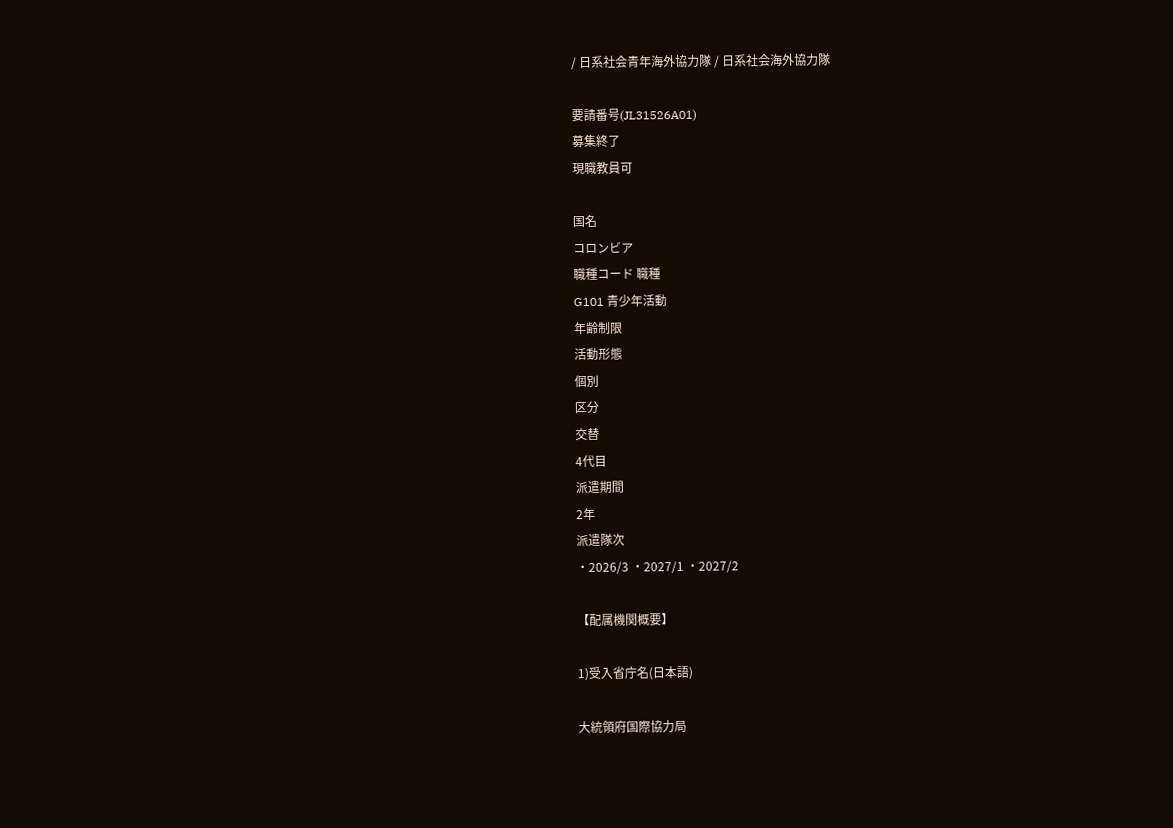/ 日系社会青年海外協力隊 / 日系社会海外協力隊

要請番号(JL31526A01)
募集終了
現職教員可

国名
コロンビア
職種コード 職種
G101 青少年活動
年齢制限
活動形態
個別
区分
交替
4代目
派遣期間
2年
派遣隊次
・2026/3 ・2027/1 ・2027/2

【配属機関概要】

1)受入省庁名(日本語)

大統領府国際協力局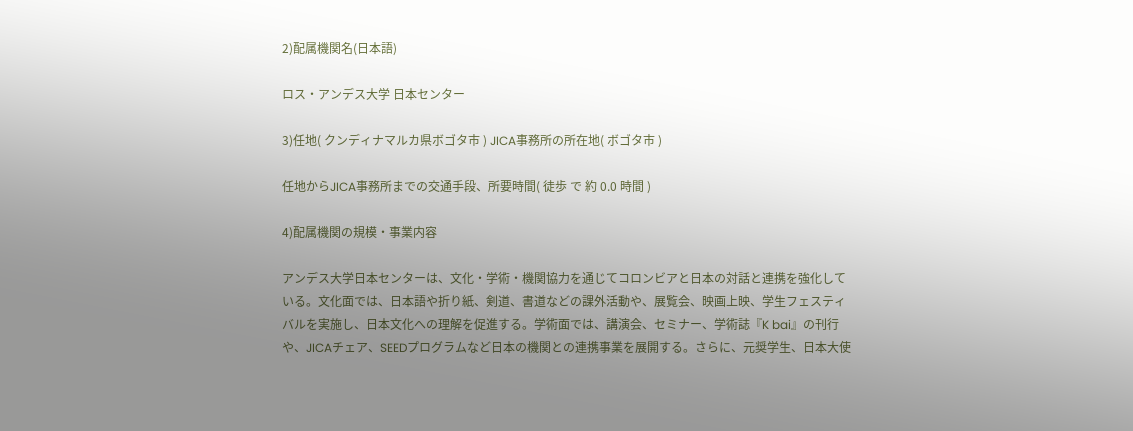2)配属機関名(日本語)

ロス・アンデス大学 日本センター

3)任地( クンディナマルカ県ボゴタ市 ) JICA事務所の所在地( ボゴタ市 )

任地からJICA事務所までの交通手段、所要時間( 徒歩 で 約 0.0 時間 )

4)配属機関の規模・事業内容

アンデス大学日本センターは、文化・学術・機関協力を通じてコロンビアと日本の対話と連携を強化している。文化面では、日本語や折り紙、剣道、書道などの課外活動や、展覧会、映画上映、学生フェスティバルを実施し、日本文化への理解を促進する。学術面では、講演会、セミナー、学術誌『K bai』の刊行や、JICAチェア、SEEDプログラムなど日本の機関との連携事業を展開する。さらに、元奨学生、日本大使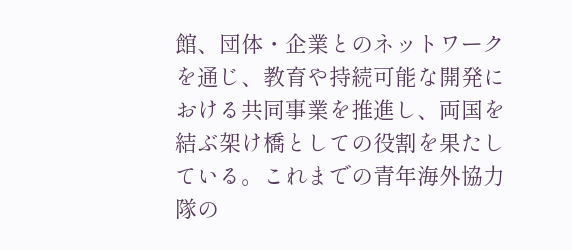館、団体・企業とのネットワークを通じ、教育や持続可能な開発における共同事業を推進し、両国を結ぶ架け橋としての役割を果たしている。これまでの青年海外協力隊の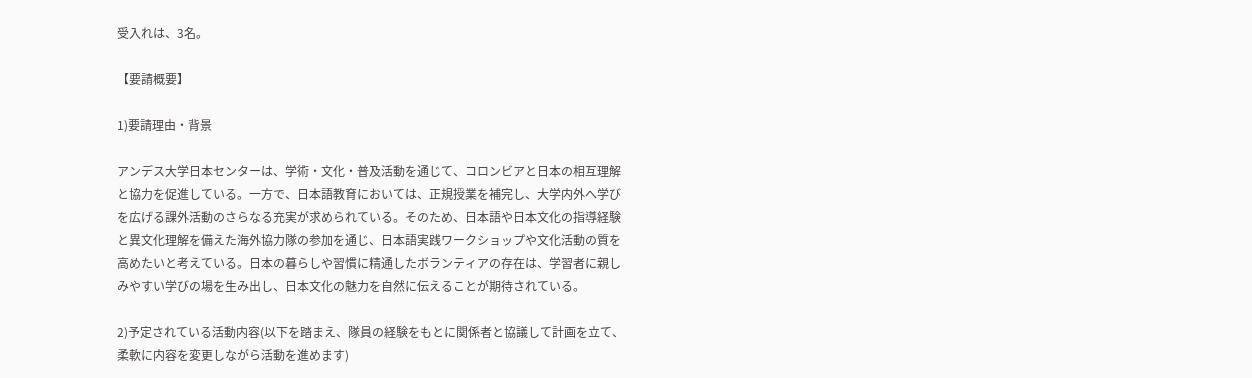受入れは、3名。

【要請概要】

1)要請理由・背景

アンデス大学日本センターは、学術・文化・普及活動を通じて、コロンビアと日本の相互理解と協力を促進している。一方で、日本語教育においては、正規授業を補完し、大学内外へ学びを広げる課外活動のさらなる充実が求められている。そのため、日本語や日本文化の指導経験と異文化理解を備えた海外協力隊の参加を通じ、日本語実践ワークショップや文化活動の質を高めたいと考えている。日本の暮らしや習慣に精通したボランティアの存在は、学習者に親しみやすい学びの場を生み出し、日本文化の魅力を自然に伝えることが期待されている。

2)予定されている活動内容(以下を踏まえ、隊員の経験をもとに関係者と協議して計画を立て、柔軟に内容を変更しながら活動を進めます)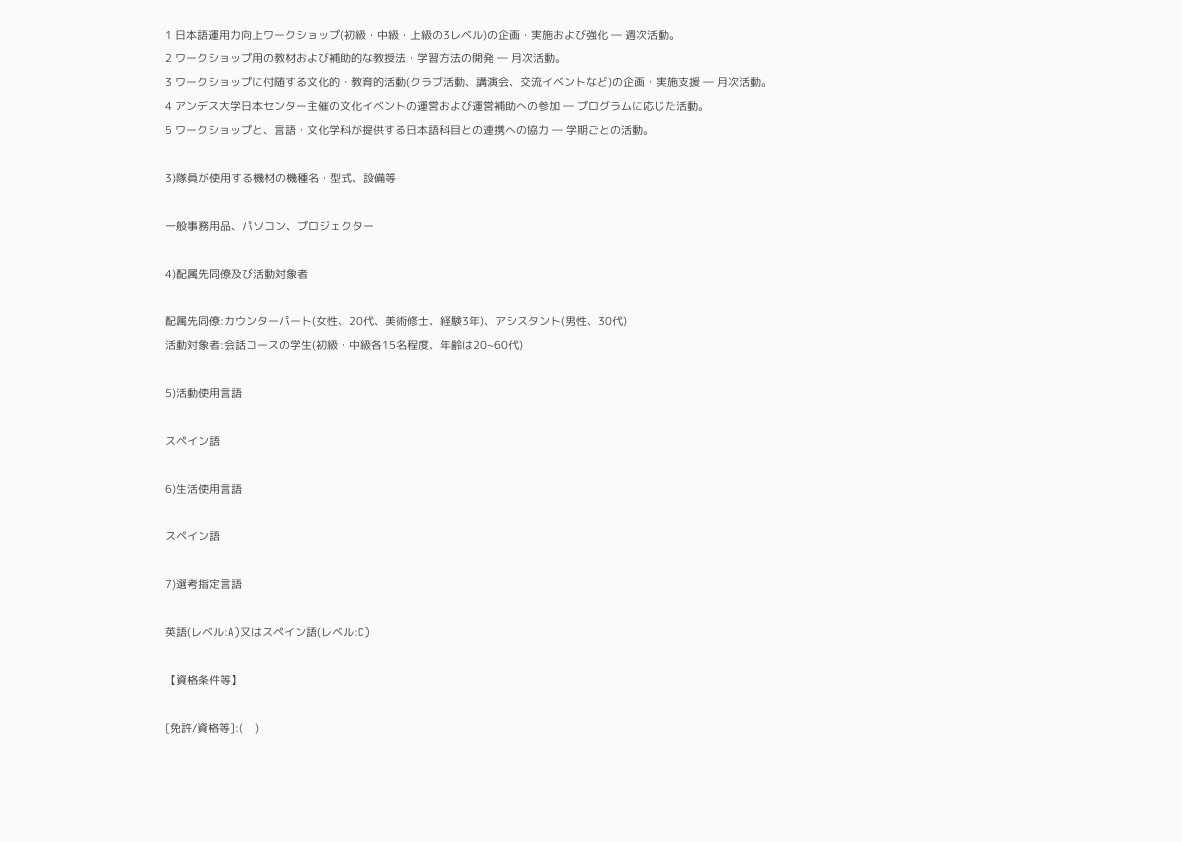1 日本語運用力向上ワークショップ(初級・中級・上級の3レベル)の企画・実施および強化 ― 週次活動。
2 ワークショップ用の教材および補助的な教授法・学習方法の開発 ― 月次活動。
3 ワークショップに付随する文化的・教育的活動(クラブ活動、講演会、交流イベントなど)の企画・実施支援 ― 月次活動。
4 アンデス大学日本センター主催の文化イベントの運営および運営補助への参加 ― プログラムに応じた活動。
5 ワークショップと、言語・文化学科が提供する日本語科目との連携への協力 ― 学期ごとの活動。

3)隊員が使用する機材の機種名・型式、設備等

一般事務用品、パソコン、プロジェクター

4)配属先同僚及び活動対象者

配属先同僚:カウンターパート(女性、20代、美術修士、経験3年)、アシスタント(男性、30代)
活動対象者:会話コースの学生(初級・中級各15名程度、年齢は20~60代)

5)活動使用言語

スペイン語

6)生活使用言語

スペイン語

7)選考指定言語

英語(レベル:A)又はスペイン語(レベル:C)

【資格条件等】

[免許/資格等]:(    )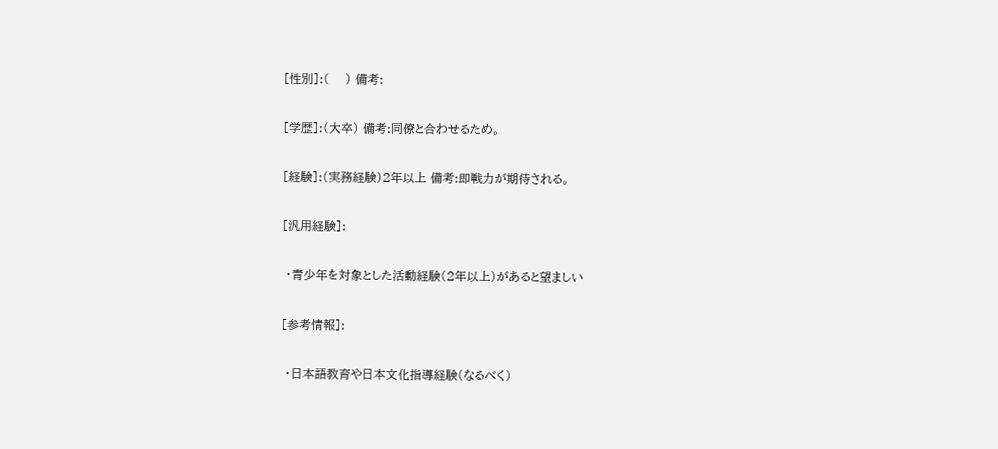[性別]:(    ) 備考:

[学歴]:(大卒) 備考:同僚と合わせるため。

[経験]:(実務経験)2年以上 備考:即戦力が期待される。

[汎用経験]:

 ・青少年を対象とした活動経験(2年以上)があると望ましい

[参考情報]:

 ・日本語教育や日本文化指導経験(なるべく)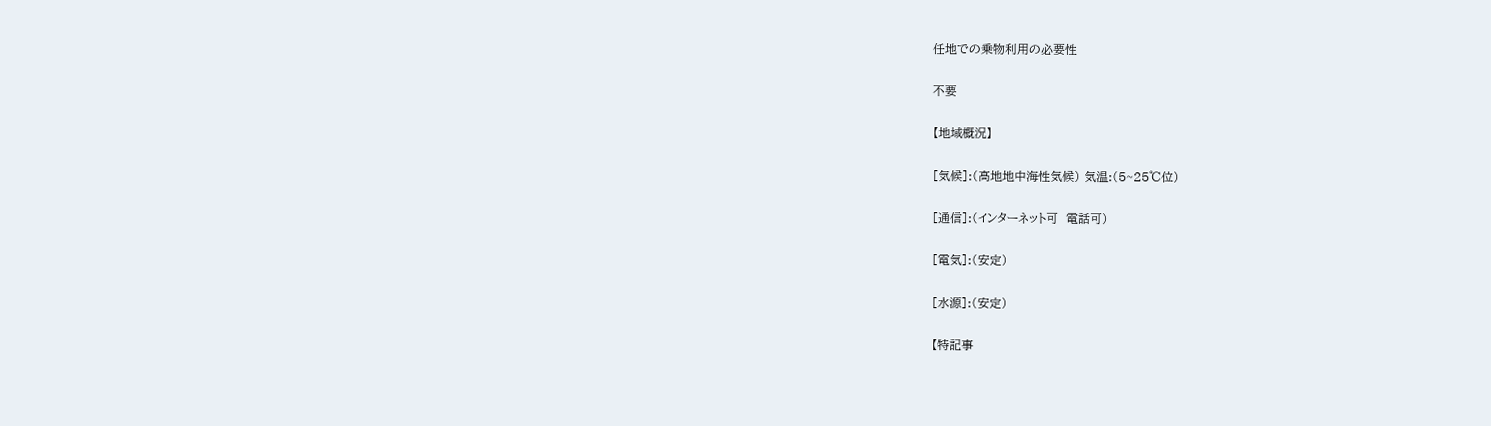任地での乗物利用の必要性

不要

【地域概況】

[気候]:(高地地中海性気候) 気温:(5~25℃位)

[通信]:(インターネット可  電話可)

[電気]:(安定)

[水源]:(安定)

【特記事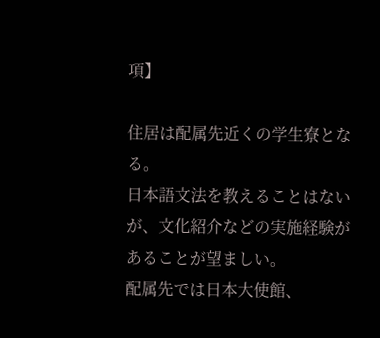項】

住居は配属先近くの学生寮となる。
日本語文法を教えることはないが、文化紹介などの実施経験があることが望ましい。
配属先では日本大使館、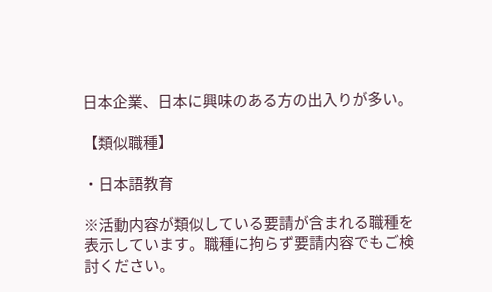日本企業、日本に興味のある方の出入りが多い。

【類似職種】

・日本語教育

※活動内容が類似している要請が含まれる職種を表示しています。職種に拘らず要請内容でもご検討ください。